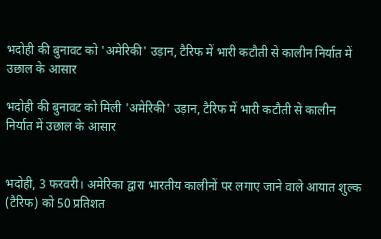भदोही की बुनावट को 'अमेरिकी' उड़ान, टैरिफ में भारी कटौती से कालीन निर्यात में उछाल के आसार

भदोही की बुनावट को मिली 'अमेरिकी' उड़ान, टैरिफ में भारी कटौती से कालीन निर्यात में उछाल के आसार


भदोही, 3 फरवरी। अमेरिका द्वारा भारतीय कालीनों पर लगाए जाने वाले आयात शुल्क (टैरिफ) को 50 प्रतिशत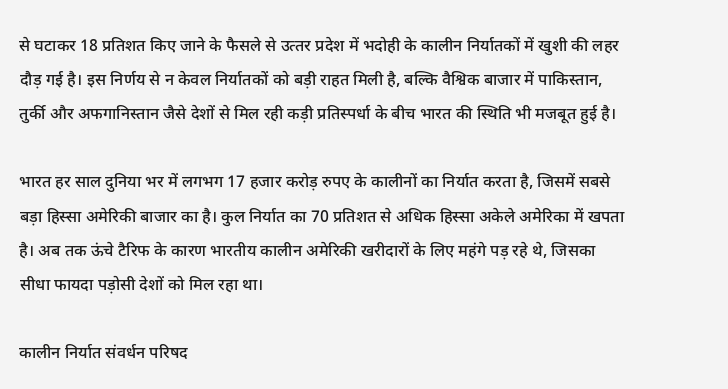से घटाकर 18 प्रतिशत किए जाने के फैसले से उत्‍तर प्रदेश में भदोही के कालीन निर्यातकों में खुशी की लहर दौड़ गई है। इस निर्णय से न केवल निर्यातकों को बड़ी राहत मिली है, बल्कि वैश्विक बाजार में पाकिस्तान, तुर्की और अफगानिस्तान जैसे देशों से मिल रही कड़ी प्रतिस्पर्धा के बीच भारत की स्थिति भी मजबूत हुई है।

भारत हर साल दुनिया भर में लगभग 17 हजार करोड़ रुपए के कालीनों का निर्यात करता है, जिसमें सबसे बड़ा हिस्सा अमेरिकी बाजार का है। कुल निर्यात का 70 प्रतिशत से अधिक हिस्सा अकेले अमेरिका में खपता है। अब तक ऊंचे टैरिफ के कारण भारतीय कालीन अमेरिकी खरीदारों के लिए महंगे पड़ रहे थे, जिसका सीधा फायदा पड़ोसी देशों को मिल रहा था।

कालीन निर्यात संवर्धन परिषद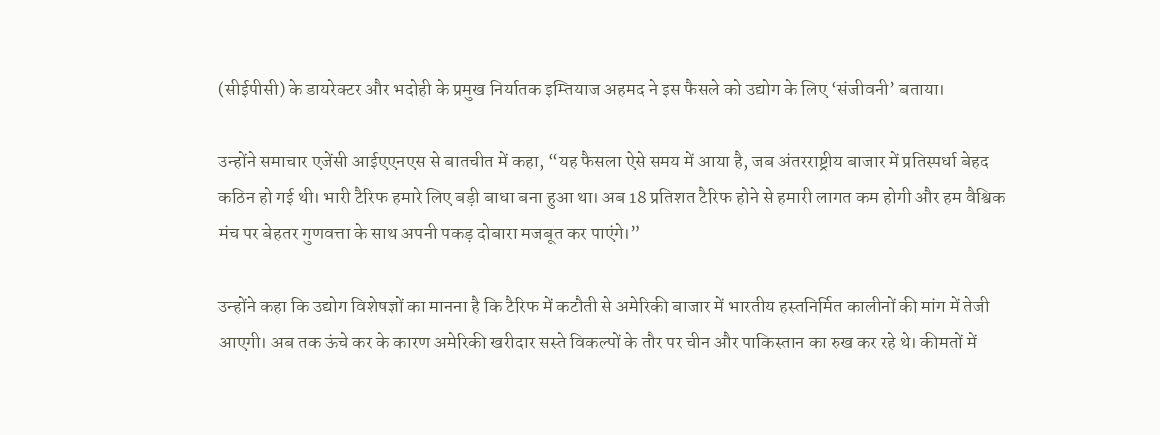(सीईपीसी) के डायरेक्टर और भदोही के प्रमुख निर्यातक इम्तियाज अहमद ने इस फैसले को उद्योग के लिए ‘संजीवनी’ बताया।

उन्होंने समाचार एजेंसी आईएएनएस से बातचीत में कहा, “यह फैसला ऐसे समय में आया है, जब अंतरराष्ट्रीय बाजार में प्रतिस्पर्धा बेहद कठिन हो गई थी। भारी टैरिफ हमारे लिए बड़ी बाधा बना हुआ था। अब 18 प्रतिशत टैरिफ होने से हमारी लागत कम होगी और हम वैश्विक मंच पर बेहतर गुणवत्ता के साथ अपनी पकड़ दोबारा मजबूत कर पाएंगे।”

उन्‍होंने कहा कि उद्योग विशेषज्ञों का मानना है कि टैरिफ में कटौती से अमेरिकी बाजार में भारतीय हस्तनिर्मित कालीनों की मांग में तेजी आएगी। अब तक ऊंचे कर के कारण अमेरिकी खरीदार सस्ते विकल्पों के तौर पर चीन और पाकिस्तान का रुख कर रहे थे। कीमतों में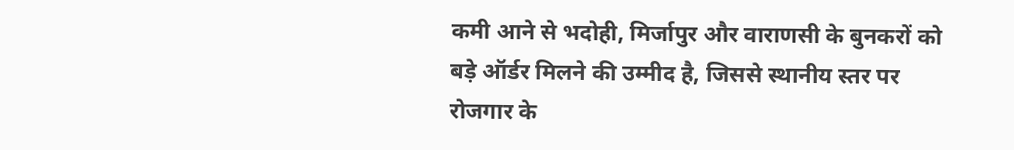कमी आने से भदोही, मिर्जापुर और वाराणसी के बुनकरों को बड़े ऑर्डर मिलने की उम्मीद है, जिससे स्थानीय स्तर पर रोजगार के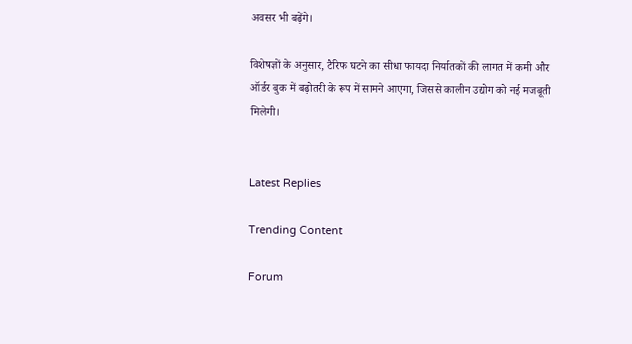अवसर भी बढ़ेंगे।

विशेषज्ञों के अनुसार, टैरिफ घटने का सीधा फायदा निर्यातकों की लागत में कमी और ऑर्डर बुक में बढ़ोतरी के रूप में सामने आएगा, जिससे कालीन उद्योग को नई मजबूती मिलेगी।


Latest Replies

Trending Content

Forum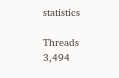statistics

Threads
3,494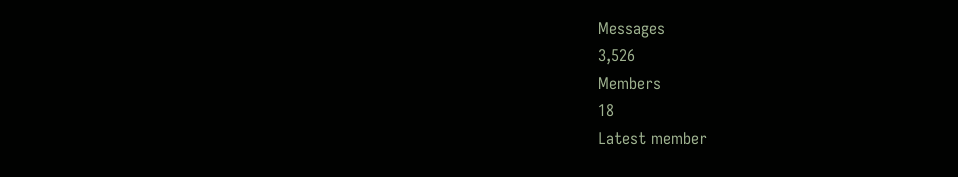Messages
3,526
Members
18
Latest member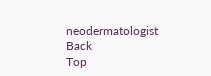neodermatologist
Back
Top